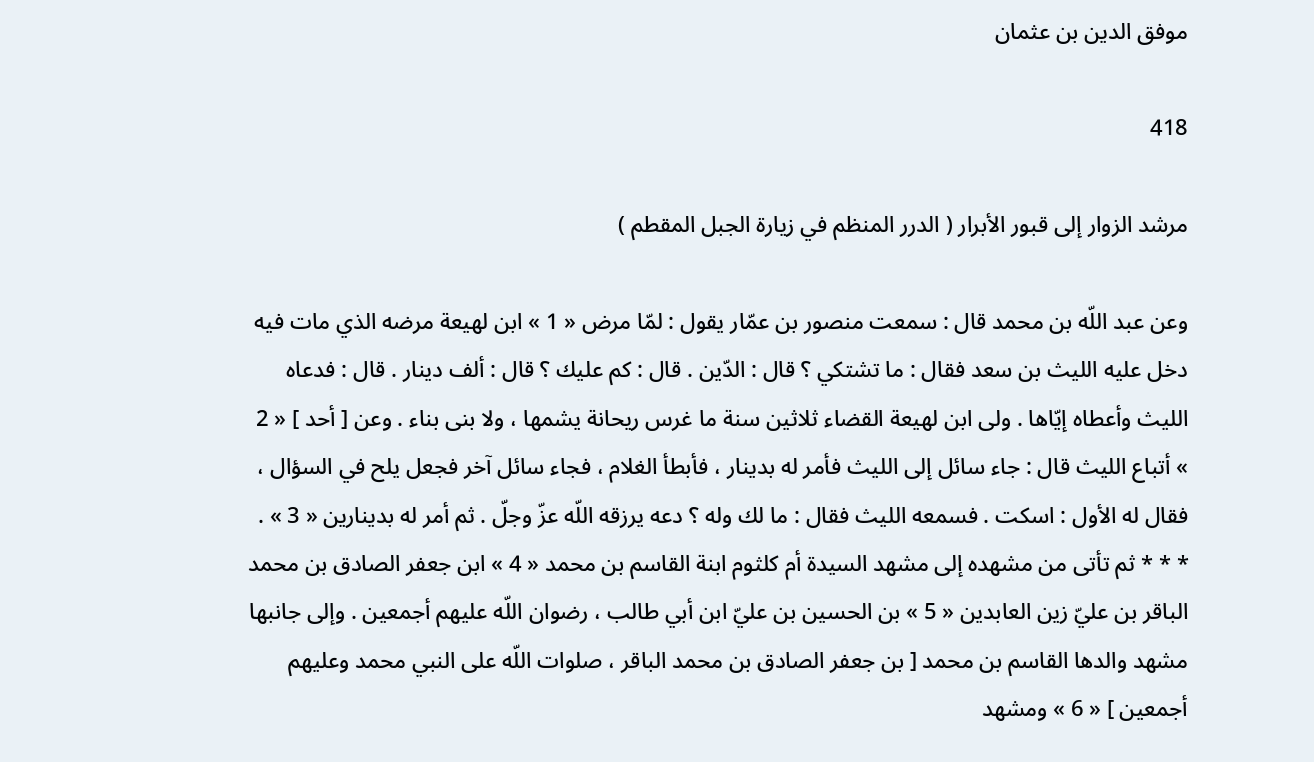موفق الدين بن عثمان

418

مرشد الزوار إلى قبور الأبرار ( الدرر المنظم في زيارة الجبل المقطم )

وعن عبد اللّه بن محمد قال : سمعت منصور بن عمّار يقول : لمّا مرض « 1 » ابن لهيعة مرضه الذي مات فيه دخل عليه الليث بن سعد فقال : ما تشتكي ؟ قال : الدّين . قال : كم عليك ؟ قال : ألف دينار . قال : فدعاه الليث وأعطاه إيّاها . ولى ابن لهيعة القضاء ثلاثين سنة ما غرس ريحانة يشمها ، ولا بنى بناء . وعن [ أحد ] « 2 » أتباع الليث قال : جاء سائل إلى الليث فأمر له بدينار ، فأبطأ الغلام ، فجاء سائل آخر فجعل يلح في السؤال ، فقال له الأول : اسكت . فسمعه الليث فقال : ما لك وله ؟ دعه يرزقه اللّه عزّ وجلّ . ثم أمر له بدينارين « 3 » . * * * ثم تأتى من مشهده إلى مشهد السيدة أم كلثوم ابنة القاسم بن محمد « 4 » ابن جعفر الصادق بن محمد الباقر بن عليّ زين العابدين « 5 » بن الحسين بن عليّ ابن أبي طالب ، رضوان اللّه عليهم أجمعين . وإلى جانبها مشهد والدها القاسم بن محمد [ بن جعفر الصادق بن محمد الباقر ، صلوات اللّه على النبي محمد وعليهم أجمعين ] « 6 » ومشهد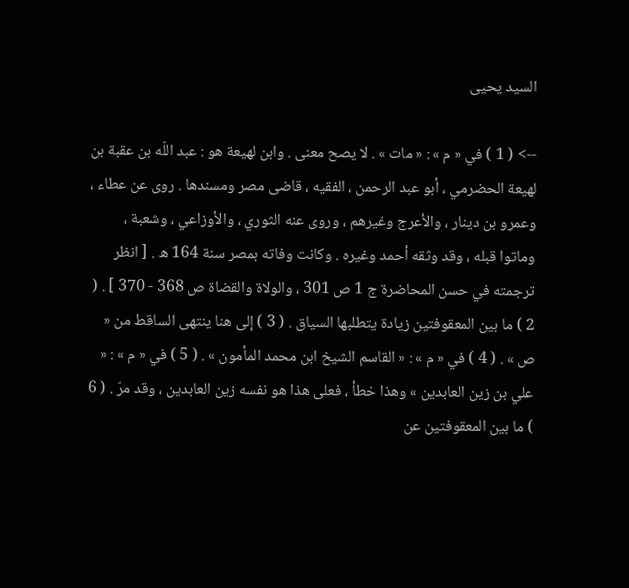السيد يحيى

--> ( 1 ) في « م » : « مات » . لا يصح معنى . وابن لهيعة هو : عبد اللّه بن عقبة بن لهيعة الحضرمي ، أبو عبد الرحمن ، الفقيه ، قاضى مصر ومسندها . روى عن عطاء ، وعمرو بن دينار ، والأعرج وغيرهم ، وروى عنه الثوري ، والأوزاعي ، وشعبة ، وماتوا قبله ، وقد وثقه أحمد وغيره . وكانت وفاته بمصر سنة 164 ه . [ انظر ترجمته في حسن المحاضرة ج 1 ص 301 ، والولاة والقضاة ص 368 - 370 ] . ( 2 ) ما بين المعقوفتين زيادة يتطلبها السياق . ( 3 ) إلى هنا ينتهى الساقط من « ص » . ( 4 ) في « م » : « القاسم الشيخ ابن محمد المأمون » . ( 5 ) في « م » : « علي بن زين العابدين » وهذا خطأ ، فعلى هذا هو نفسه زين العابدين ، وقد مرّ . ( 6 ) ما بين المعقوفتين عن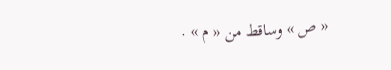« ص » وساقط من « م » .